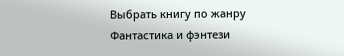Выбрать книгу по жанру
Фантастика и фэнтези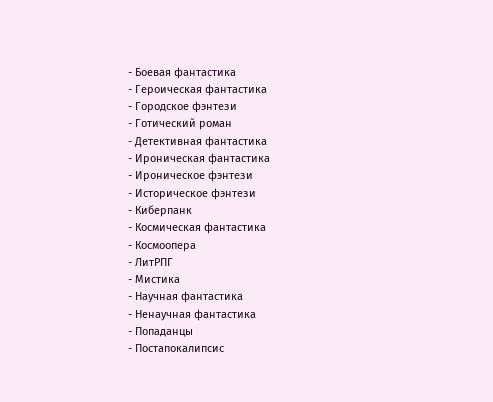- Боевая фантастика
- Героическая фантастика
- Городское фэнтези
- Готический роман
- Детективная фантастика
- Ироническая фантастика
- Ироническое фэнтези
- Историческое фэнтези
- Киберпанк
- Космическая фантастика
- Космоопера
- ЛитРПГ
- Мистика
- Научная фантастика
- Ненаучная фантастика
- Попаданцы
- Постапокалипсис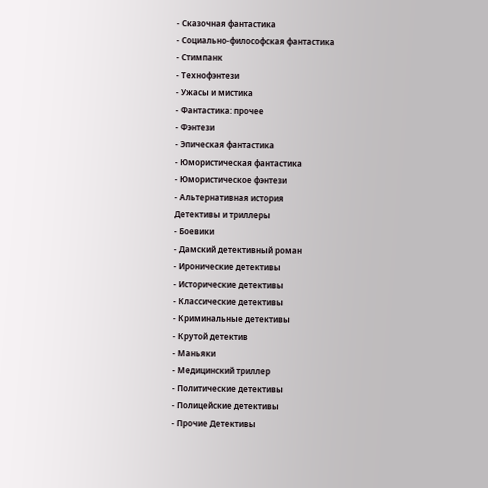- Сказочная фантастика
- Социально-философская фантастика
- Стимпанк
- Технофэнтези
- Ужасы и мистика
- Фантастика: прочее
- Фэнтези
- Эпическая фантастика
- Юмористическая фантастика
- Юмористическое фэнтези
- Альтернативная история
Детективы и триллеры
- Боевики
- Дамский детективный роман
- Иронические детективы
- Исторические детективы
- Классические детективы
- Криминальные детективы
- Крутой детектив
- Маньяки
- Медицинский триллер
- Политические детективы
- Полицейские детективы
- Прочие Детективы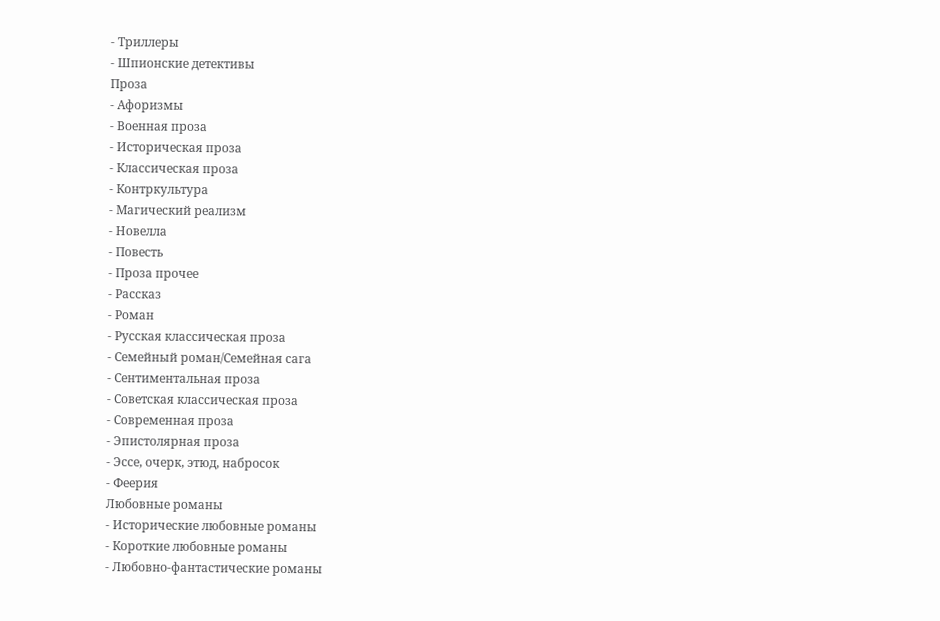- Триллеры
- Шпионские детективы
Проза
- Афоризмы
- Военная проза
- Историческая проза
- Классическая проза
- Контркультура
- Магический реализм
- Новелла
- Повесть
- Проза прочее
- Рассказ
- Роман
- Русская классическая проза
- Семейный роман/Семейная сага
- Сентиментальная проза
- Советская классическая проза
- Современная проза
- Эпистолярная проза
- Эссе, очерк, этюд, набросок
- Феерия
Любовные романы
- Исторические любовные романы
- Короткие любовные романы
- Любовно-фантастические романы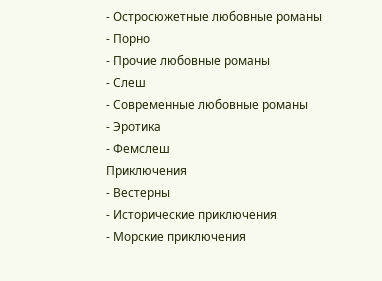- Остросюжетные любовные романы
- Порно
- Прочие любовные романы
- Слеш
- Современные любовные романы
- Эротика
- Фемслеш
Приключения
- Вестерны
- Исторические приключения
- Морские приключения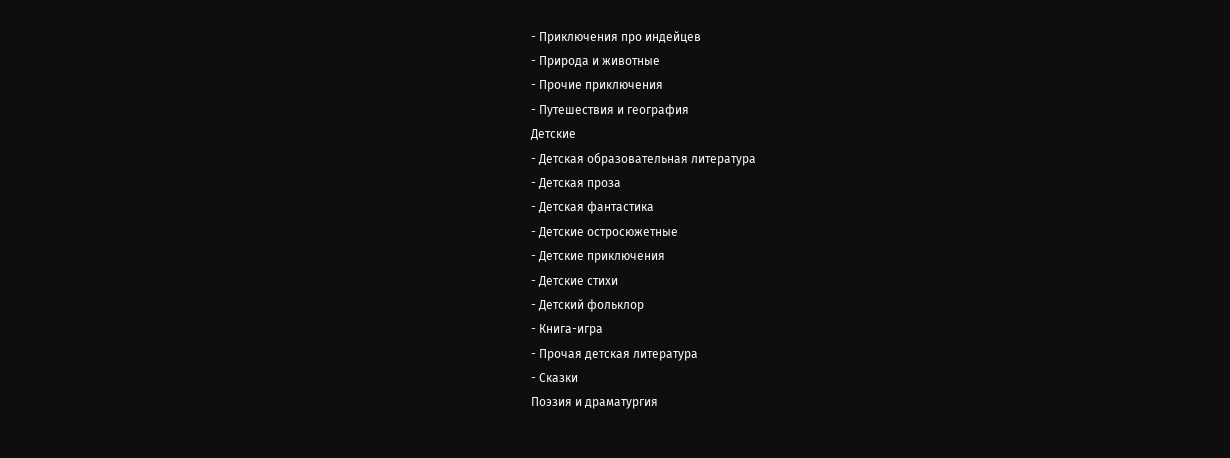- Приключения про индейцев
- Природа и животные
- Прочие приключения
- Путешествия и география
Детские
- Детская образовательная литература
- Детская проза
- Детская фантастика
- Детские остросюжетные
- Детские приключения
- Детские стихи
- Детский фольклор
- Книга-игра
- Прочая детская литература
- Сказки
Поэзия и драматургия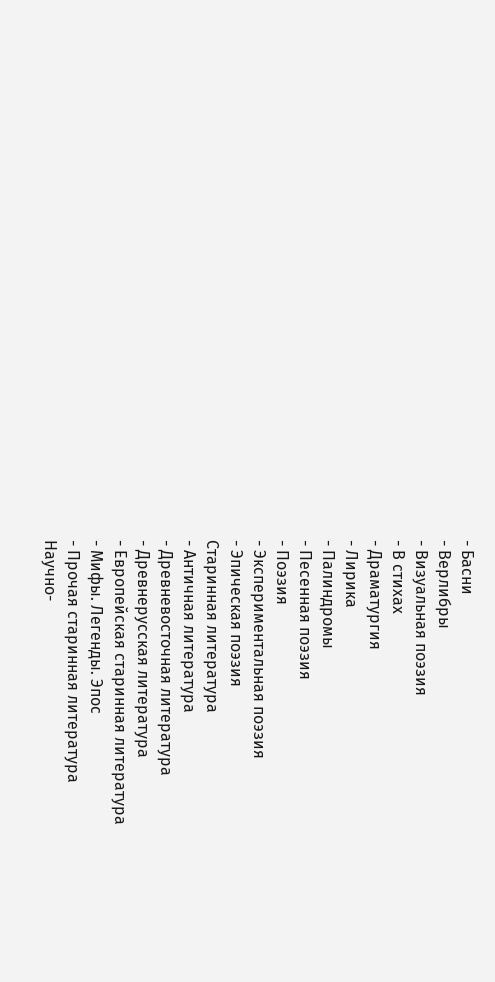- Басни
- Верлибры
- Визуальная поэзия
- В стихах
- Драматургия
- Лирика
- Палиндромы
- Песенная поэзия
- Поэзия
- Экспериментальная поэзия
- Эпическая поэзия
Старинная литература
- Античная литература
- Древневосточная литература
- Древнерусская литература
- Европейская старинная литература
- Мифы. Легенды. Эпос
- Прочая старинная литература
Научно-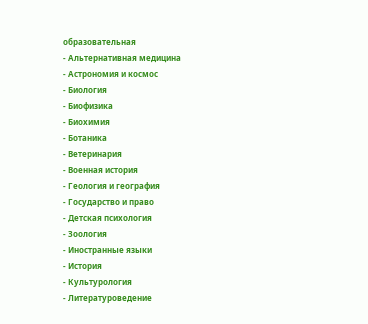образовательная
- Альтернативная медицина
- Астрономия и космос
- Биология
- Биофизика
- Биохимия
- Ботаника
- Ветеринария
- Военная история
- Геология и география
- Государство и право
- Детская психология
- Зоология
- Иностранные языки
- История
- Культурология
- Литературоведение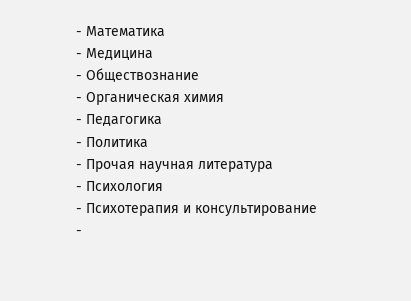- Математика
- Медицина
- Обществознание
- Органическая химия
- Педагогика
- Политика
- Прочая научная литература
- Психология
- Психотерапия и консультирование
-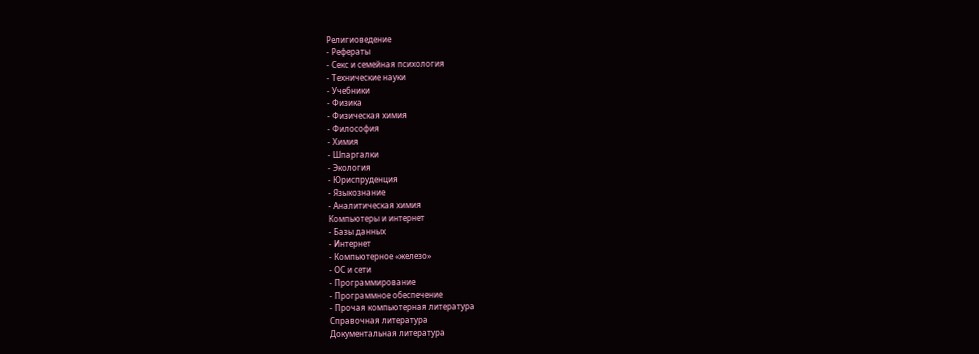Религиоведение
- Рефераты
- Секс и семейная психология
- Технические науки
- Учебники
- Физика
- Физическая химия
- Философия
- Химия
- Шпаргалки
- Экология
- Юриспруденция
- Языкознание
- Аналитическая химия
Компьютеры и интернет
- Базы данных
- Интернет
- Компьютерное «железо»
- ОС и сети
- Программирование
- Программное обеспечение
- Прочая компьютерная литература
Справочная литература
Документальная литература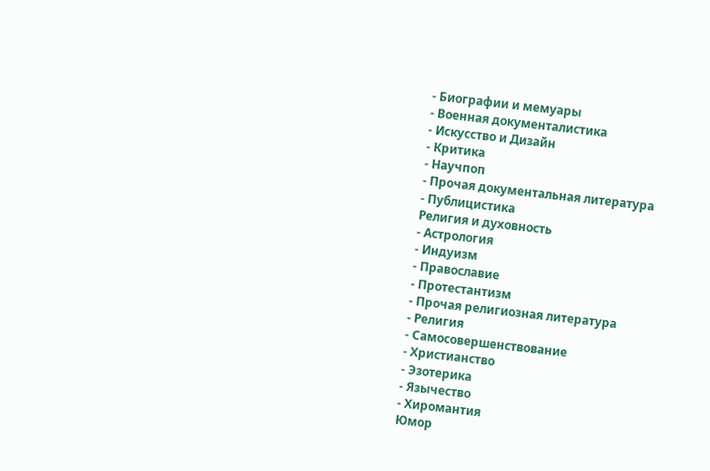- Биографии и мемуары
- Военная документалистика
- Искусство и Дизайн
- Критика
- Научпоп
- Прочая документальная литература
- Публицистика
Религия и духовность
- Астрология
- Индуизм
- Православие
- Протестантизм
- Прочая религиозная литература
- Религия
- Самосовершенствование
- Христианство
- Эзотерика
- Язычество
- Хиромантия
Юмор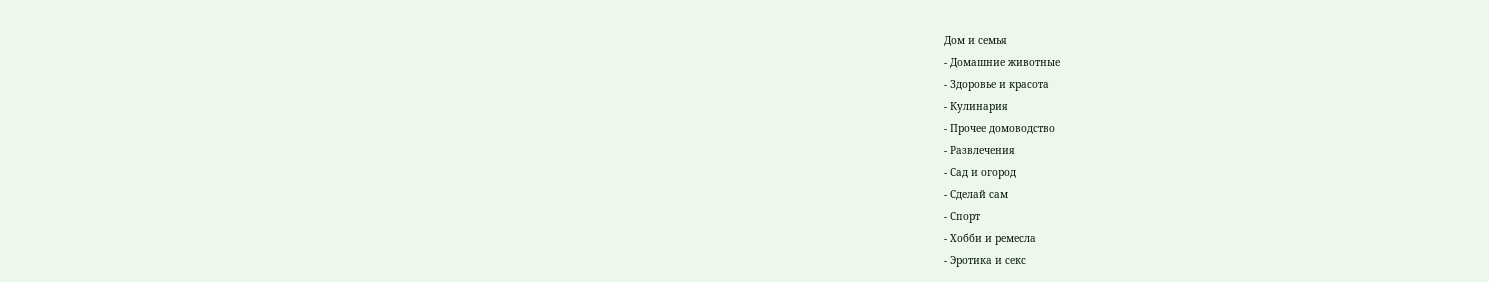Дом и семья
- Домашние животные
- Здоровье и красота
- Кулинария
- Прочее домоводство
- Развлечения
- Сад и огород
- Сделай сам
- Спорт
- Хобби и ремесла
- Эротика и секс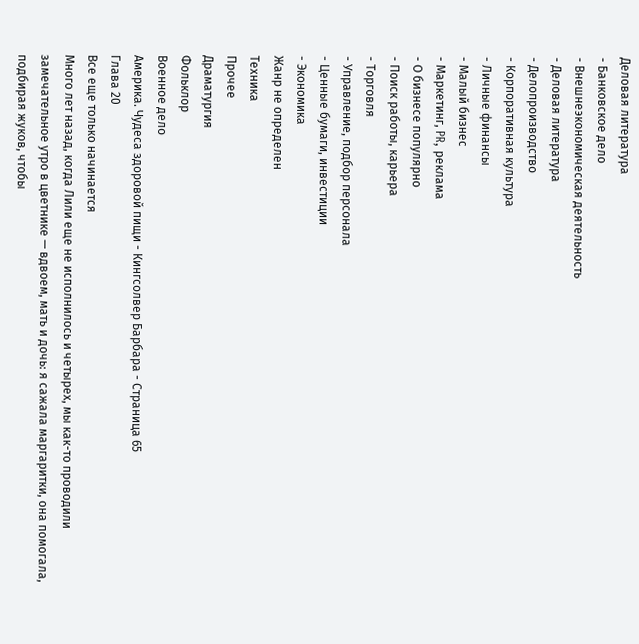Деловая литература
- Банковское дело
- Внешнеэкономическая деятельность
- Деловая литература
- Делопроизводство
- Корпоративная культура
- Личные финансы
- Малый бизнес
- Маркетинг, PR, реклама
- О бизнесе популярно
- Поиск работы, карьера
- Торговля
- Управление, подбор персонала
- Ценные бумаги, инвестиции
- Экономика
Жанр не определен
Техника
Прочее
Драматургия
Фольклор
Военное дело
Америка. Чудеса здоровой пищи - Кингсолвер Барбара - Страница 65
Глава 20
Все еще только начинается
Много лет назад, когда Лили еще не исполнилось и четырех, мы как-то проводили замечательное утро в цветнике — вдвоем, мать и дочь: я сажала маргаритки, она помогала, подбирая жуков, чтобы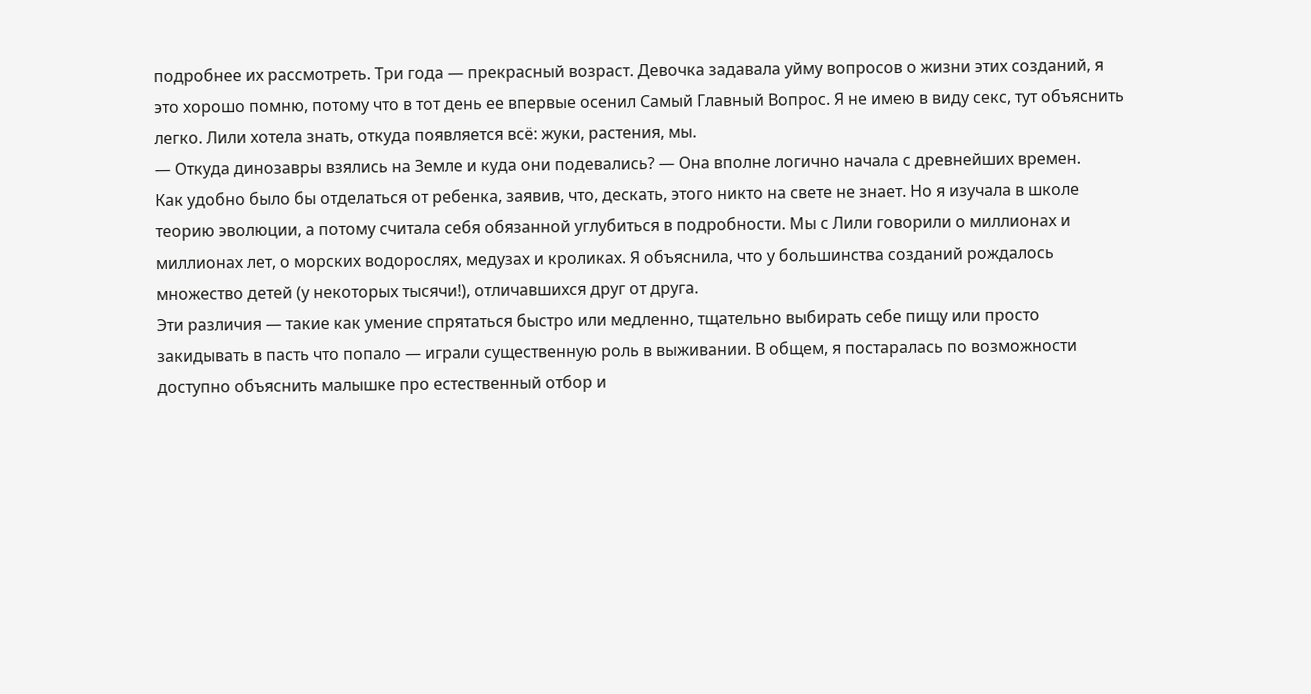подробнее их рассмотреть. Три года — прекрасный возраст. Девочка задавала уйму вопросов о жизни этих созданий, я это хорошо помню, потому что в тот день ее впервые осенил Самый Главный Вопрос. Я не имею в виду секс, тут объяснить легко. Лили хотела знать, откуда появляется всё: жуки, растения, мы.
— Откуда динозавры взялись на Земле и куда они подевались? — Она вполне логично начала с древнейших времен.
Как удобно было бы отделаться от ребенка, заявив, что, дескать, этого никто на свете не знает. Но я изучала в школе теорию эволюции, а потому считала себя обязанной углубиться в подробности. Мы с Лили говорили о миллионах и миллионах лет, о морских водорослях, медузах и кроликах. Я объяснила, что у большинства созданий рождалось множество детей (у некоторых тысячи!), отличавшихся друг от друга.
Эти различия — такие как умение спрятаться быстро или медленно, тщательно выбирать себе пищу или просто закидывать в пасть что попало — играли существенную роль в выживании. В общем, я постаралась по возможности доступно объяснить малышке про естественный отбор и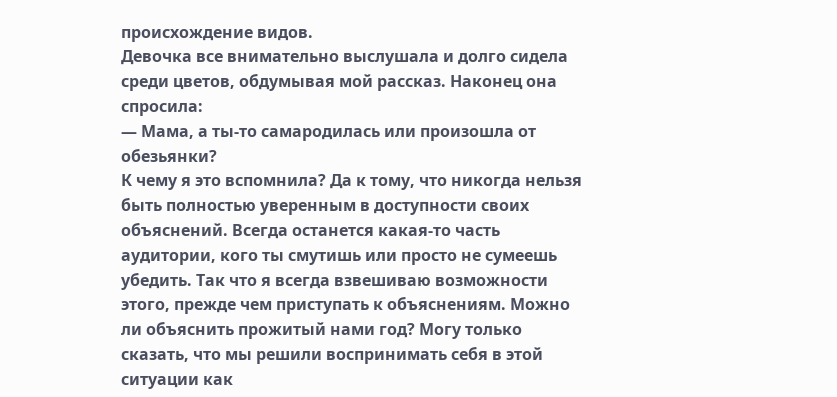происхождение видов.
Девочка все внимательно выслушала и долго сидела среди цветов, обдумывая мой рассказ. Наконец она спросила:
— Мама, а ты-то самародилась или произошла от обезьянки?
К чему я это вспомнила? Да к тому, что никогда нельзя быть полностью уверенным в доступности своих объяснений. Всегда останется какая-то часть аудитории, кого ты смутишь или просто не сумеешь убедить. Так что я всегда взвешиваю возможности этого, прежде чем приступать к объяснениям. Можно ли объяснить прожитый нами год? Могу только сказать, что мы решили воспринимать себя в этой ситуации как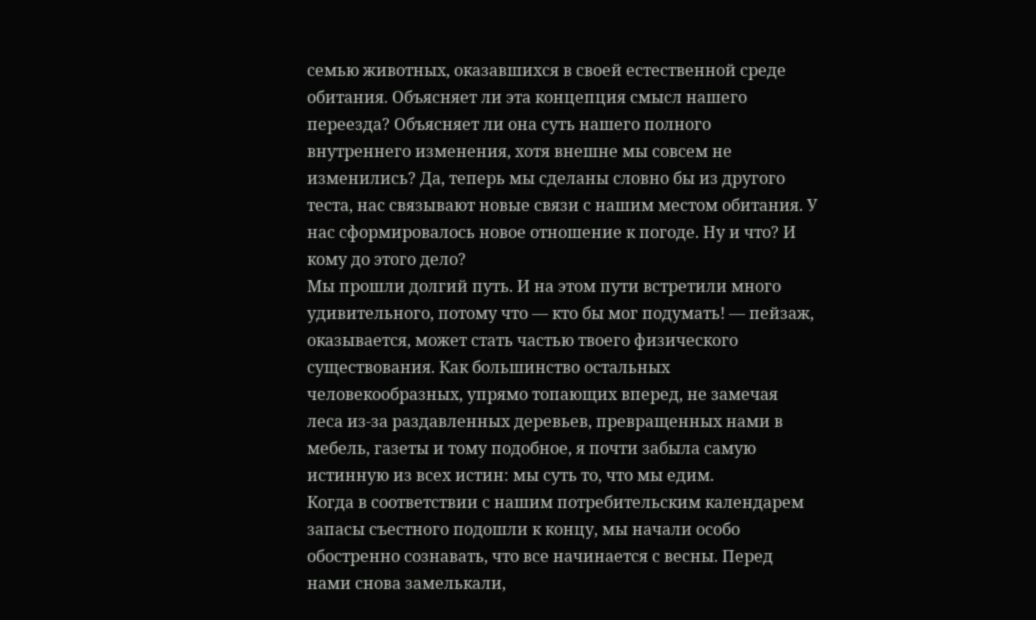семью животных, оказавшихся в своей естественной среде обитания. Объясняет ли эта концепция смысл нашего переезда? Объясняет ли она суть нашего полного внутреннего изменения, хотя внешне мы совсем не изменились? Да, теперь мы сделаны словно бы из другого теста, нас связывают новые связи с нашим местом обитания. У нас сформировалось новое отношение к погоде. Ну и что? И кому до этого дело?
Мы прошли долгий путь. И на этом пути встретили много удивительного, потому что — кто бы мог подумать! — пейзаж, оказывается, может стать частью твоего физического существования. Как большинство остальных человекообразных, упрямо топающих вперед, не замечая леса из-за раздавленных деревьев, превращенных нами в мебель, газеты и тому подобное, я почти забыла самую истинную из всех истин: мы суть то, что мы едим.
Когда в соответствии с нашим потребительским календарем запасы съестного подошли к концу, мы начали особо обостренно сознавать, что все начинается с весны. Перед нами снова замелькали,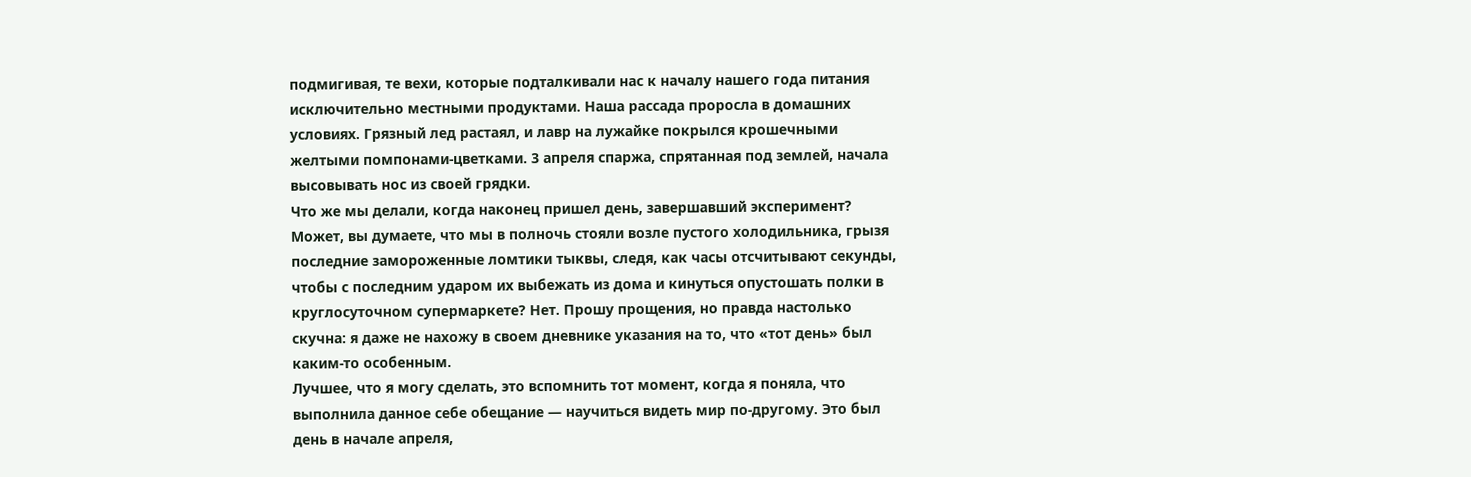подмигивая, те вехи, которые подталкивали нас к началу нашего года питания исключительно местными продуктами. Наша рассада проросла в домашних условиях. Грязный лед растаял, и лавр на лужайке покрылся крошечными желтыми помпонами-цветками. 3 апреля спаржа, спрятанная под землей, начала высовывать нос из своей грядки.
Что же мы делали, когда наконец пришел день, завершавший эксперимент? Может, вы думаете, что мы в полночь стояли возле пустого холодильника, грызя последние замороженные ломтики тыквы, следя, как часы отсчитывают секунды, чтобы с последним ударом их выбежать из дома и кинуться опустошать полки в круглосуточном супермаркете? Нет. Прошу прощения, но правда настолько скучна: я даже не нахожу в своем дневнике указания на то, что «тот день» был каким-то особенным.
Лучшее, что я могу сделать, это вспомнить тот момент, когда я поняла, что выполнила данное себе обещание — научиться видеть мир по-другому. Это был день в начале апреля,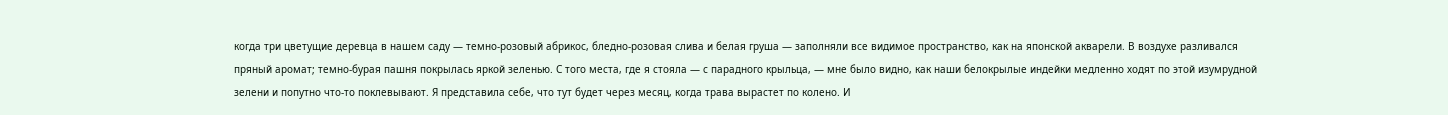когда три цветущие деревца в нашем саду — темно-розовый абрикос, бледно-розовая слива и белая груша — заполняли все видимое пространство, как на японской акварели. В воздухе разливался пряный аромат; темно-бурая пашня покрылась яркой зеленью. С того места, где я стояла — с парадного крыльца, — мне было видно, как наши белокрылые индейки медленно ходят по этой изумрудной зелени и попутно что-то поклевывают. Я представила себе, что тут будет через месяц, когда трава вырастет по колено. И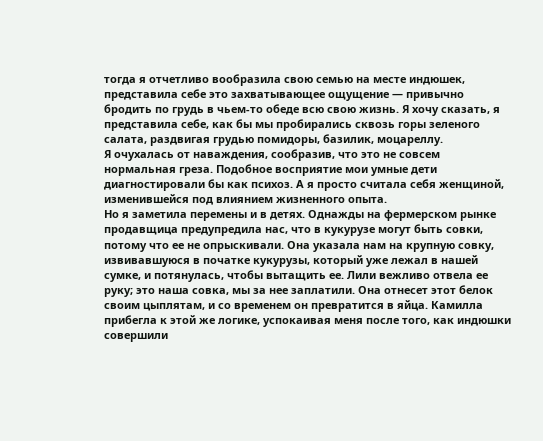тогда я отчетливо вообразила свою семью на месте индюшек, представила себе это захватывающее ощущение — привычно бродить по грудь в чьем-то обеде всю свою жизнь. Я хочу сказать, я представила себе, как бы мы пробирались сквозь горы зеленого салата, раздвигая грудью помидоры, базилик, моцареллу.
Я очухалась от наваждения, сообразив, что это не совсем нормальная греза. Подобное восприятие мои умные дети диагностировали бы как психоз. А я просто считала себя женщиной, изменившейся под влиянием жизненного опыта.
Но я заметила перемены и в детях. Однажды на фермерском рынке продавщица предупредила нас, что в кукурузе могут быть совки, потому что ее не опрыскивали. Она указала нам на крупную совку, извивавшуюся в початке кукурузы, который уже лежал в нашей сумке, и потянулась, чтобы вытащить ее. Лили вежливо отвела ее руку; это наша совка, мы за нее заплатили. Она отнесет этот белок своим цыплятам, и со временем он превратится в яйца. Камилла прибегла к этой же логике, успокаивая меня после того, как индюшки совершили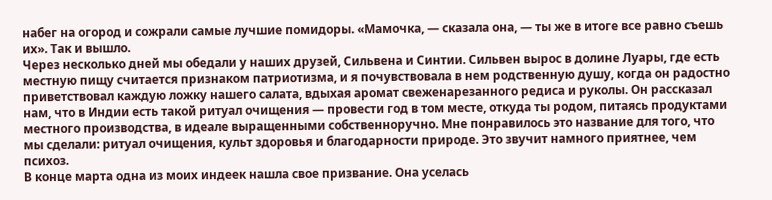набег на огород и сожрали самые лучшие помидоры. «Мамочка, — сказала она, — ты же в итоге все равно съешь их». Так и вышло.
Через несколько дней мы обедали у наших друзей, Сильвена и Синтии. Сильвен вырос в долине Луары, где есть местную пищу считается признаком патриотизма, и я почувствовала в нем родственную душу, когда он радостно приветствовал каждую ложку нашего салата, вдыхая аромат свеженарезанного редиса и руколы. Он рассказал нам, что в Индии есть такой ритуал очищения — провести год в том месте, откуда ты родом, питаясь продуктами местного производства, в идеале выращенными собственноручно. Мне понравилось это название для того, что мы сделали: ритуал очищения, культ здоровья и благодарности природе. Это звучит намного приятнее, чем психоз.
В конце марта одна из моих индеек нашла свое призвание. Она уселась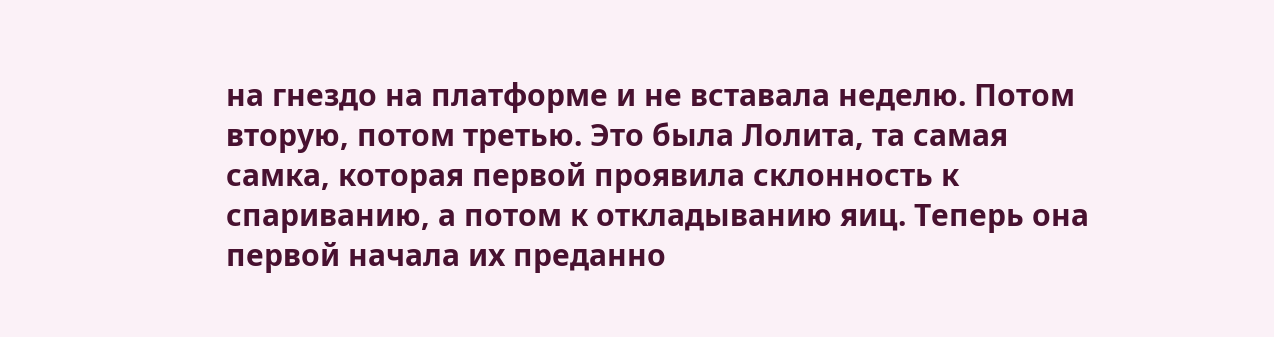на гнездо на платформе и не вставала неделю. Потом вторую, потом третью. Это была Лолита, та самая самка, которая первой проявила склонность к спариванию, а потом к откладыванию яиц. Теперь она первой начала их преданно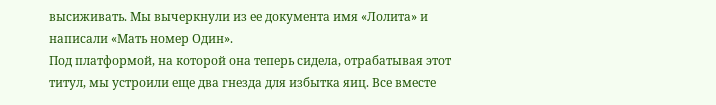высиживать. Мы вычеркнули из ее документа имя «Лолита» и написали «Мать номер Один».
Под платформой, на которой она теперь сидела, отрабатывая этот титул, мы устроили еще два гнезда для избытка яиц. Все вместе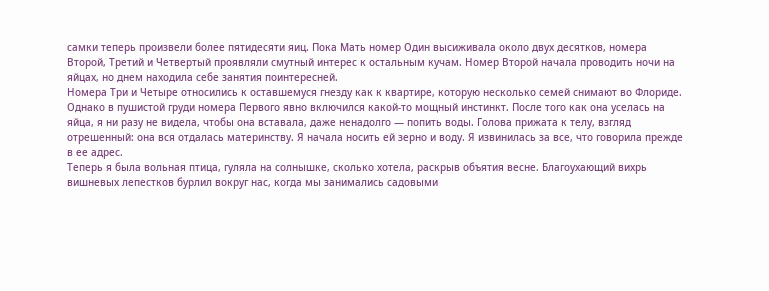самки теперь произвели более пятидесяти яиц. Пока Мать номер Один высиживала около двух десятков, номера Второй, Третий и Четвертый проявляли смутный интерес к остальным кучам. Номер Второй начала проводить ночи на яйцах, но днем находила себе занятия поинтересней.
Номера Три и Четыре относились к оставшемуся гнезду как к квартире, которую несколько семей снимают во Флориде.
Однако в пушистой груди номера Первого явно включился какой-то мощный инстинкт. После того как она уселась на яйца, я ни разу не видела, чтобы она вставала, даже ненадолго — попить воды. Голова прижата к телу, взгляд отрешенный: она вся отдалась материнству. Я начала носить ей зерно и воду. Я извинилась за все, что говорила прежде в ее адрес.
Теперь я была вольная птица, гуляла на солнышке, сколько хотела, раскрыв объятия весне. Благоухающий вихрь вишневых лепестков бурлил вокруг нас, когда мы занимались садовыми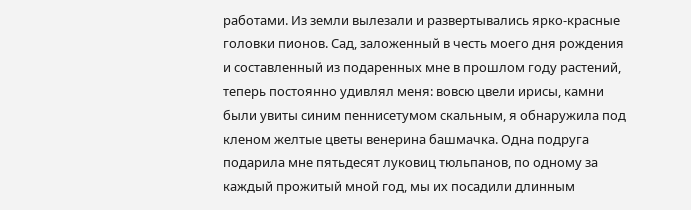работами. Из земли вылезали и развертывались ярко-красные головки пионов. Сад, заложенный в честь моего дня рождения и составленный из подаренных мне в прошлом году растений, теперь постоянно удивлял меня: вовсю цвели ирисы, камни были увиты синим пеннисетумом скальным, я обнаружила под кленом желтые цветы венерина башмачка. Одна подруга подарила мне пятьдесят луковиц тюльпанов, по одному за каждый прожитый мной год, мы их посадили длинным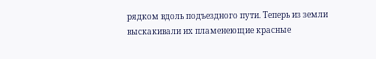рядком вдоль подъездного пути. Теперь из земли выскакивали их пламенеющие красные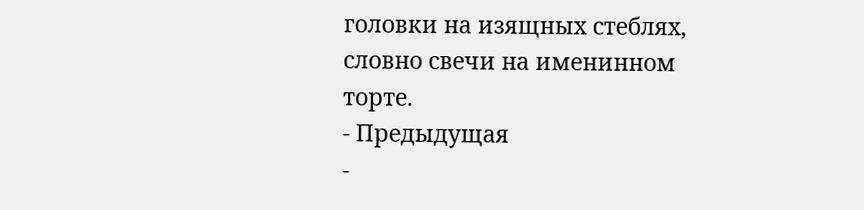головки на изящных стеблях, словно свечи на именинном торте.
- Предыдущая
-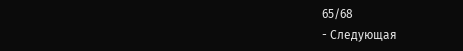65/68
- Следующая